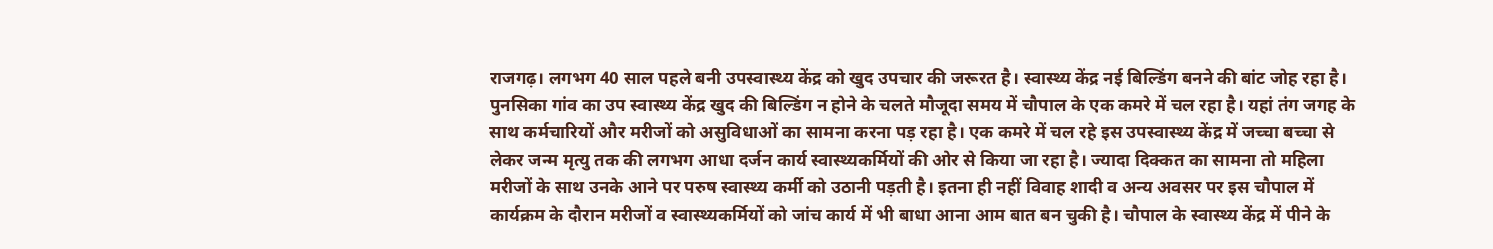राजगढ़। लगभग 40 साल पहले बनी उपस्वास्थ्य केंद्र को खुद उपचार की जरूरत है। स्वास्थ्य केंद्र नई बिल्डिंग बनने की बांट जोह रहा है।
पुनसिका गांव का उप स्वास्थ्य केंद्र खुद की बिल्डिंग न होने के चलते मौजूदा समय में चौपाल के एक कमरे में चल रहा है। यहां तंग जगह के साथ कर्मचारियों और मरीजों को असुविधाओं का सामना करना पड़ रहा है। एक कमरे में चल रहे इस उपस्वास्थ्य केंद्र में जच्चा बच्चा से लेकर जन्म मृत्यु तक की लगभग आधा दर्जन कार्य स्वास्थ्यकर्मियों की ओर से किया जा रहा है। ज्यादा दिक्कत का सामना तो महिला मरीजों के साथ उनके आने पर परुष स्वास्थ्य कर्मी को उठानी पड़ती है। इतना ही नहीं विवाह शादी व अन्य अवसर पर इस चौपाल में कार्यक्रम के दौरान मरीजों व स्वास्थ्यकर्मियों को जांच कार्य में भी बाधा आना आम बात बन चुकी है। चौपाल के स्वास्थ्य केंद्र में पीने के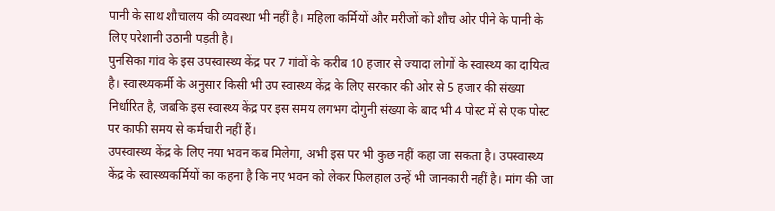पानी के साथ शौचालय की व्यवस्था भी नहीं है। महिला कर्मियों और मरीजों को शौच ओर पीने के पानी के लिए परेशानी उठानी पड़ती है।
पुनसिका गांव के इस उपस्वास्थ्य केंद्र पर 7 गांवों के करीब 10 हजार से ज्यादा लोगों के स्वास्थ्य का दायित्व है। स्वास्थ्यकर्मी के अनुसार किसी भी उप स्वास्थ्य केंद्र के लिए सरकार की ओर से 5 हजार की संख्या निर्धारित है, जबकि इस स्वास्थ्य केंद्र पर इस समय लगभग दोगुनी संख्या के बाद भी 4 पोस्ट में से एक पोस्ट पर काफी समय से कर्मचारी नहीं हैं।
उपस्वास्थ्य केंद्र के लिए नया भवन कब मिलेगा, अभी इस पर भी कुछ नहीं कहा जा सकता है। उपस्वास्थ्य केंद्र के स्वास्थ्यकर्मियों का कहना है कि नए भवन को लेकर फिलहाल उन्हें भी जानकारी नहीं है। मांग की जा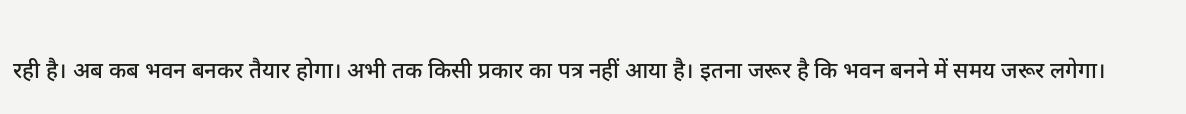रही है। अब कब भवन बनकर तैयार होगा। अभी तक किसी प्रकार का पत्र नहीं आया है। इतना जरूर है कि भवन बनने में समय जरूर लगेगा।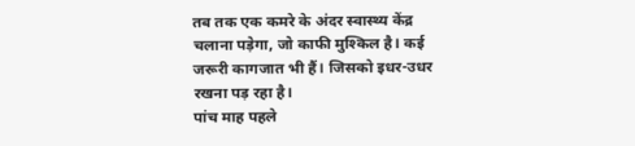तब तक एक कमरे के अंदर स्वास्थ्य केंद्र चलाना पड़ेगा, जो काफी मुश्किल है। कई जरूरी कागजात भी हैं। जिसको इधर-उधर रखना पड़ रहा है।
पांच माह पहले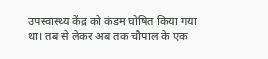उपस्वास्थ्य केंद्र को कंडम घोषित किया गया था। तब से लेकर अब तक चौपाल के एक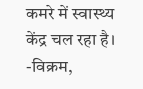कमरे में स्वास्थ्य केंद्र चल रहा है।
-विक्रम,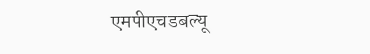एमपीएचडबल्यू